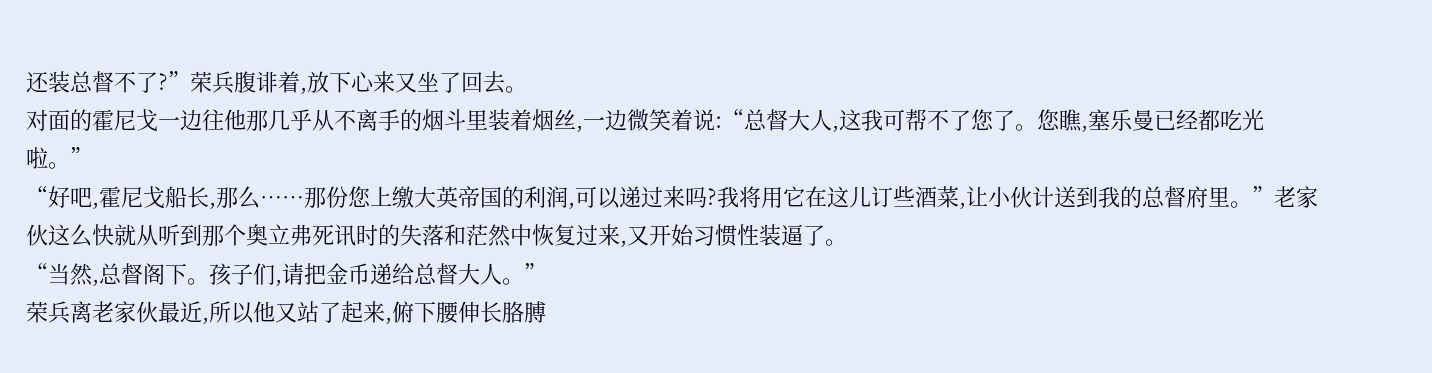还装总督不了?”荣兵腹诽着,放下心来又坐了回去。
对面的霍尼戈一边往他那几乎从不离手的烟斗里装着烟丝,一边微笑着说:“总督大人,这我可帮不了您了。您瞧,塞乐曼已经都吃光啦。”
“好吧,霍尼戈船长,那么……那份您上缴大英帝国的利润,可以递过来吗?我将用它在这儿订些酒菜,让小伙计送到我的总督府里。”老家伙这么快就从听到那个奥立弗死讯时的失落和茫然中恢复过来,又开始习惯性装逼了。
“当然,总督阁下。孩子们,请把金币递给总督大人。”
荣兵离老家伙最近,所以他又站了起来,俯下腰伸长胳膊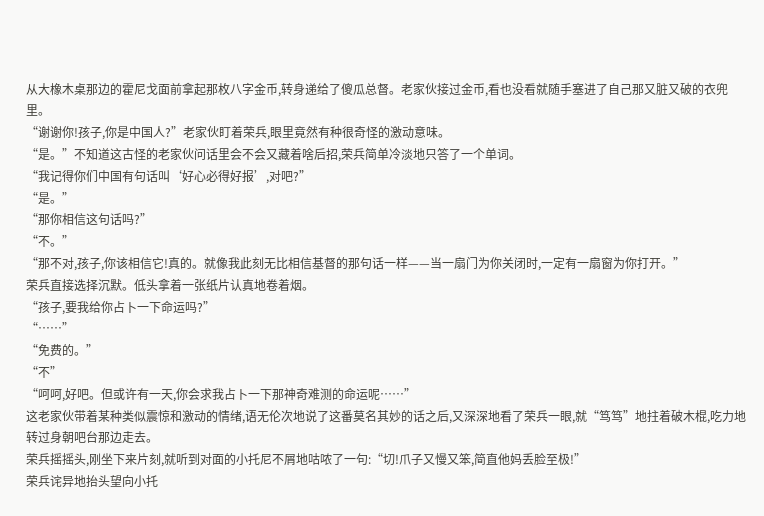从大橡木桌那边的霍尼戈面前拿起那枚八字金币,转身递给了傻瓜总督。老家伙接过金币,看也没看就随手塞进了自己那又脏又破的衣兜里。
“谢谢你!孩子,你是中国人?”老家伙盯着荣兵,眼里竟然有种很奇怪的激动意味。
“是。”不知道这古怪的老家伙问话里会不会又藏着啥后招,荣兵简单冷淡地只答了一个单词。
“我记得你们中国有句话叫‘好心必得好报’,对吧?”
“是。”
“那你相信这句话吗?”
“不。”
“那不对,孩子,你该相信它!真的。就像我此刻无比相信基督的那句话一样——当一扇门为你关闭时,一定有一扇窗为你打开。”
荣兵直接选择沉默。低头拿着一张纸片认真地卷着烟。
“孩子,要我给你占卜一下命运吗?”
“……”
“免费的。”
“不”
“呵呵,好吧。但或许有一天,你会求我占卜一下那神奇难测的命运呢……”
这老家伙带着某种类似震惊和激动的情绪,语无伦次地说了这番莫名其妙的话之后,又深深地看了荣兵一眼,就“笃笃”地拄着破木棍,吃力地转过身朝吧台那边走去。
荣兵摇摇头,刚坐下来片刻,就听到对面的小托尼不屑地咕哝了一句:“切!爪子又慢又笨,简直他妈丢脸至极!”
荣兵诧异地抬头望向小托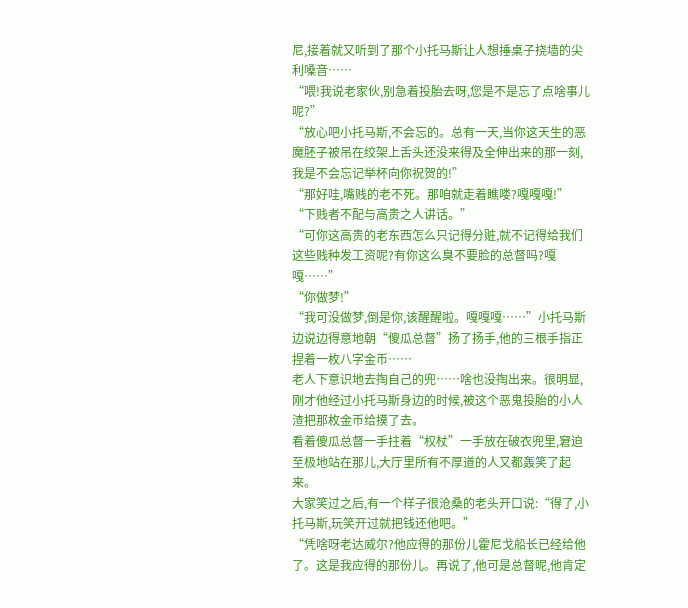尼,接着就又听到了那个小托马斯让人想捶桌子挠墙的尖利嗓音……
“喂!我说老家伙,别急着投胎去呀,您是不是忘了点啥事儿呢?”
“放心吧小托马斯,不会忘的。总有一天,当你这天生的恶魔胚子被吊在绞架上舌头还没来得及全伸出来的那一刻,我是不会忘记举杯向你祝贺的!”
“那好哇,嘴贱的老不死。那咱就走着瞧喽?嘎嘎嘎!”
“下贱者不配与高贵之人讲话。”
“可你这高贵的老东西怎么只记得分赃,就不记得给我们这些贱种发工资呢?有你这么臭不要脸的总督吗?嘎嘎……”
“你做梦!”
“我可没做梦,倒是你,该醒醒啦。嘎嘎嘎……”小托马斯边说边得意地朝“傻瓜总督”扬了扬手,他的三根手指正捏着一枚八字金币……
老人下意识地去掏自己的兜……啥也没掏出来。很明显,刚才他经过小托马斯身边的时候,被这个恶鬼投胎的小人渣把那枚金币给摸了去。
看着傻瓜总督一手拄着“权杖”一手放在破衣兜里,窘迫至极地站在那儿,大厅里所有不厚道的人又都轰笑了起来。
大家笑过之后,有一个样子很沧桑的老头开口说:“得了,小托马斯,玩笑开过就把钱还他吧。”
“凭啥呀老达威尔?他应得的那份儿霍尼戈船长已经给他了。这是我应得的那份儿。再说了,他可是总督呢,他肯定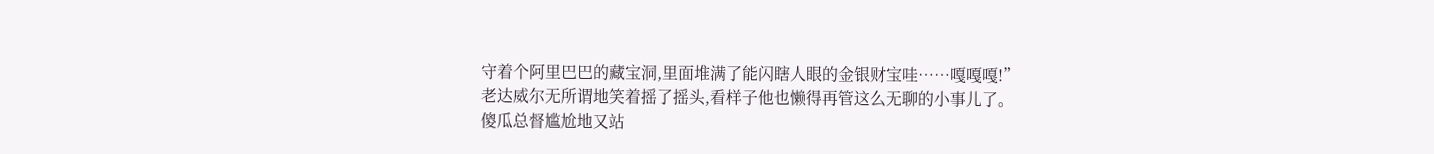守着个阿里巴巴的藏宝洞,里面堆满了能闪瞎人眼的金银财宝哇……嘎嘎嘎!”
老达威尔无所谓地笑着摇了摇头,看样子他也懒得再管这么无聊的小事儿了。
傻瓜总督尴尬地又站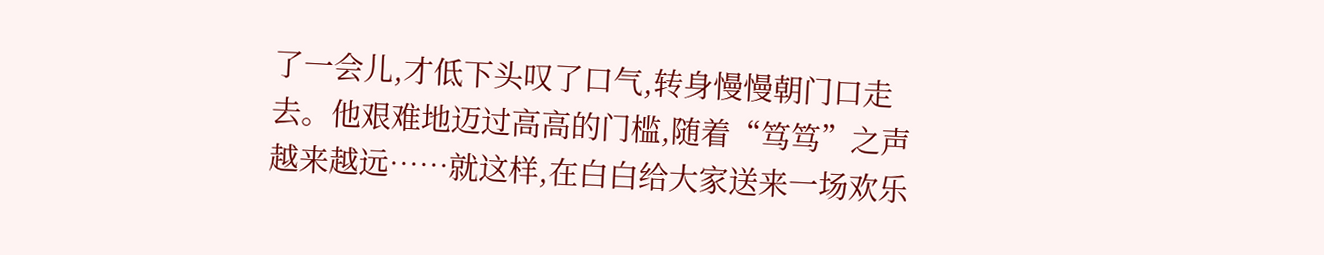了一会儿,才低下头叹了口气,转身慢慢朝门口走去。他艰难地迈过高高的门槛,随着“笃笃”之声越来越远……就这样,在白白给大家送来一场欢乐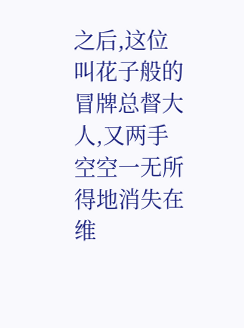之后,这位叫花子般的冒牌总督大人,又两手空空一无所得地消失在维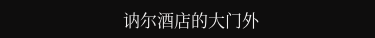讷尔酒店的大门外